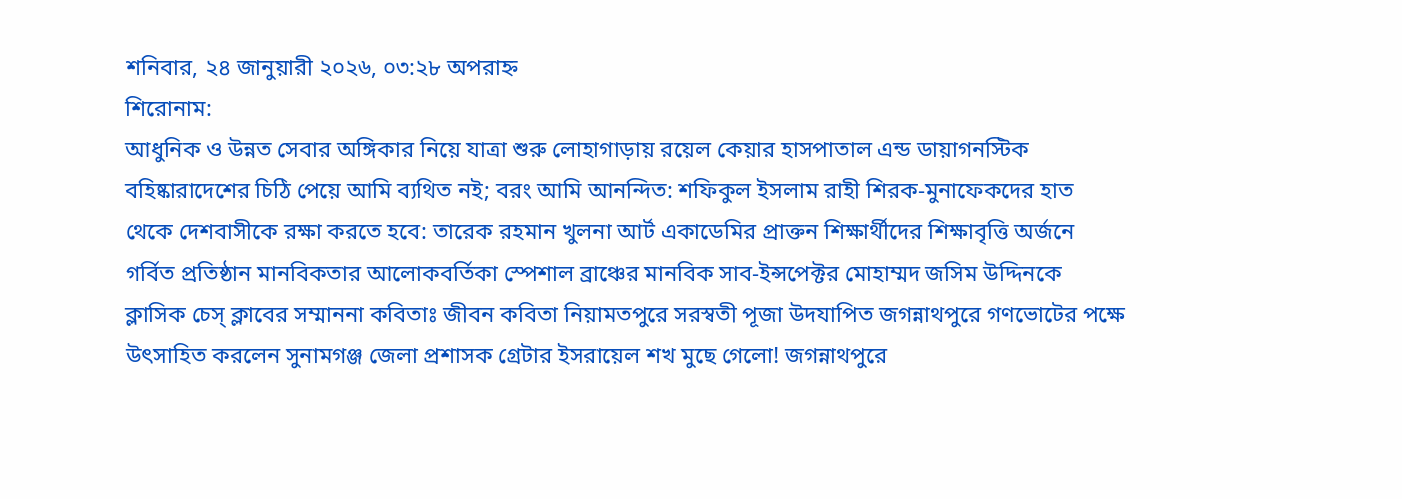শনিবার, ২৪ জানুয়ারী ২০২৬, ০৩:২৮ অপরাহ্ন
শিরোনাম:
আধুনিক ও উন্নত সেবার অঙ্গিকার নিয়ে যাত্রা শুরু লোহাগাড়ায় রয়েল কেয়ার হাসপাতাল এন্ড ডায়াগনস্টিক বহিষ্কারাদেশের চিঠি পেয়ে আমি ব্যথিত নই; বরং আমি আনন্দিত: শফিকুল ইসলাম রাহী শিরক-মুনাফেকদের হাত থেকে দেশবাসীকে রক্ষা করতে হবে: তারেক রহমান খুলনা আর্ট একাডেমির প্রাক্তন শিক্ষার্থীদের শিক্ষাবৃত্তি অর্জনে গর্বিত প্রতিষ্ঠান মানবিকতার আলোকবর্তিকা স্পেশাল ব্রাঞ্চের মানবিক সাব-ইন্সপেক্টর মোহাম্মদ জসিম উদ্দিনকে ক্লাসিক চেস্ ক্লাবের সম্মাননা কবিতাঃ জীবন কবিতা নিয়ামতপুরে সরস্বতী পূজা উদযাপিত জগন্নাথপুরে গণভোটের পক্ষে উৎসাহিত করলেন সুনামগঞ্জ জেলা প্রশাসক গ্রেটার ইসরায়েল শখ মুছে গেলো! জগন্নাথপুরে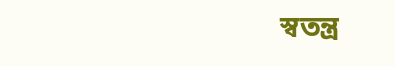স্বতন্ত্র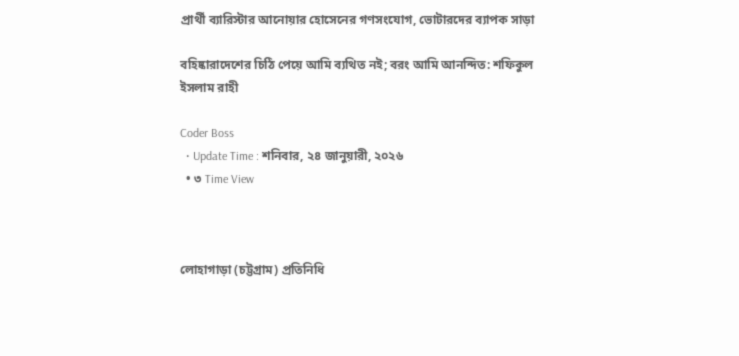প্রার্থী ব্যারিস্টার আনোয়ার হোসেনের গণসংযোগ, ভোটারদের ব্যাপক সাড়া

বহিষ্কারাদেশের চিঠি পেয়ে আমি ব্যথিত নই; বরং আমি আনন্দিত: শফিকুল ইসলাম রাহী

Coder Boss
  • Update Time : শনিবার, ২৪ জানুয়ারী, ২০২৬
  • ৩ Time View



লোহাগাড়া (চট্টগ্রাম) প্রতিনিধি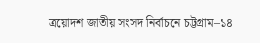ত্রয়োদশ জাতীয় সংসদ নির্বাচনে চট্টগ্রাম–১৪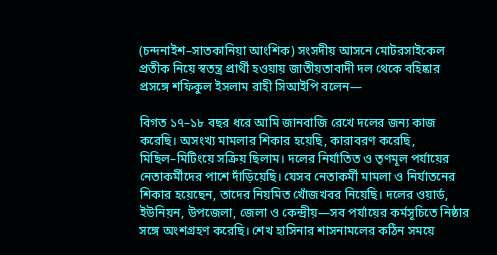(চন্দনাইশ–সাতকানিয়া আংশিক) সংসদীয় আসনে মোটরসাইকেল প্রতীক নিয়ে স্বতন্ত্র প্রার্থী হওয়ায় জাতীয়তাবাদী দল থেকে বহিষ্কার প্রসঙ্গে শফিকুল ইসলাম রাহী সিআইপি বলেন—

বিগত ১৭–১৮ বছর ধরে আমি জানবাজি রেখে দলের জন্য কাজ করেছি। অসংখ্য মামলার শিকার হয়েছি, কারাবরণ করেছি, মিছিল–মিটিংয়ে সক্রিয় ছিলাম। দলের নির্যাতিত ও তৃণমূল পর্যায়ের নেতাকর্মীদের পাশে দাঁড়িয়েছি। যেসব নেতাকর্মী মামলা ও নির্যাতনের শিকার হয়েছেন, তাদের নিয়মিত খোঁজখবর নিয়েছি। দলের ওয়ার্ড, ইউনিয়ন, উপজেলা, জেলা ও কেন্দ্রীয়—সব পর্যায়ের কর্মসূচিতে নিষ্ঠার সঙ্গে অংশগ্রহণ করেছি। শেখ হাসিনার শাসনামলের কঠিন সময়ে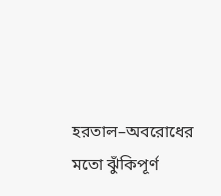হরতাল–অবরোধের মতো ঝুঁকিপূর্ণ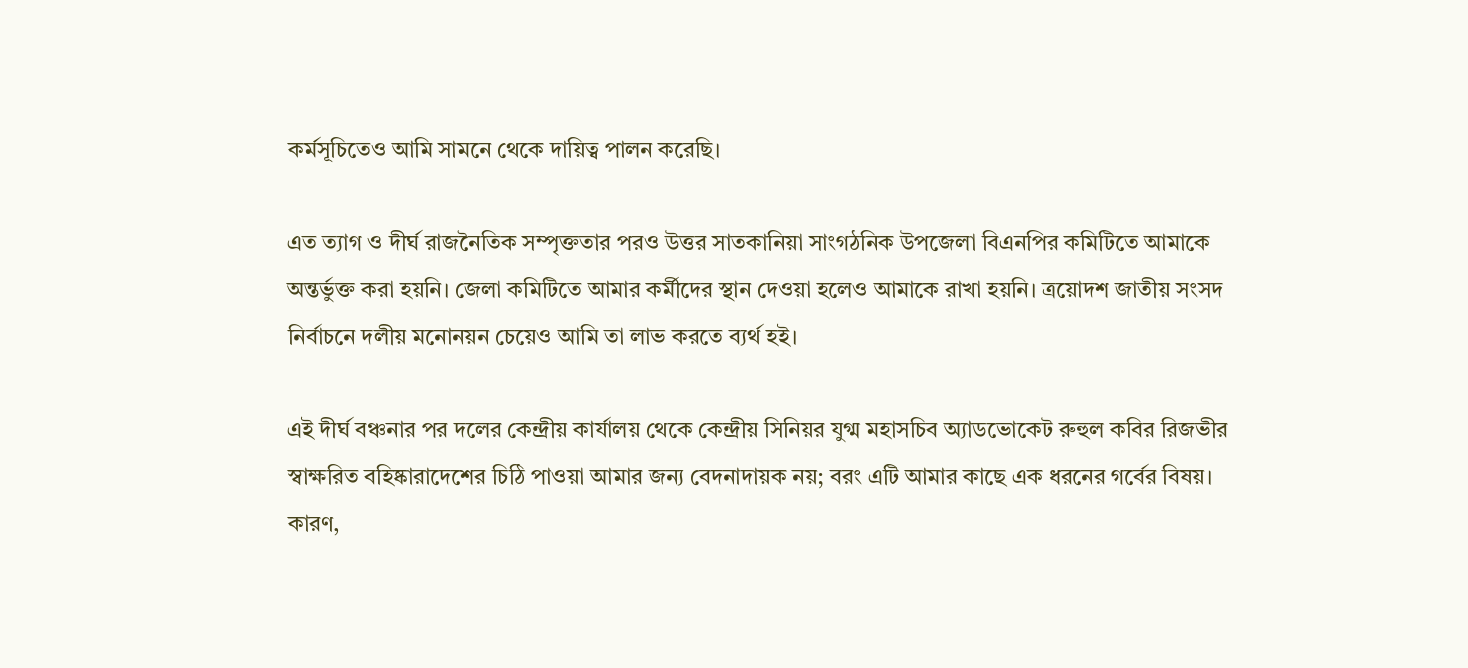কর্মসূচিতেও আমি সামনে থেকে দায়িত্ব পালন করেছি।

এত ত্যাগ ও দীর্ঘ রাজনৈতিক সম্পৃক্ততার পরও উত্তর সাতকানিয়া সাংগঠনিক উপজেলা বিএনপির কমিটিতে আমাকে অন্তর্ভুক্ত করা হয়নি। জেলা কমিটিতে আমার কর্মীদের স্থান দেওয়া হলেও আমাকে রাখা হয়নি। ত্রয়োদশ জাতীয় সংসদ নির্বাচনে দলীয় মনোনয়ন চেয়েও আমি তা লাভ করতে ব্যর্থ হই।

এই দীর্ঘ বঞ্চনার পর দলের কেন্দ্রীয় কার্যালয় থেকে কেন্দ্রীয় সিনিয়র যুগ্ম মহাসচিব অ্যাডভোকেট রুহুল কবির রিজভীর স্বাক্ষরিত বহিষ্কারাদেশের চিঠি পাওয়া আমার জন্য বেদনাদায়ক নয়; বরং এটি আমার কাছে এক ধরনের গর্বের বিষয়। কারণ,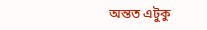অন্তত এটুকু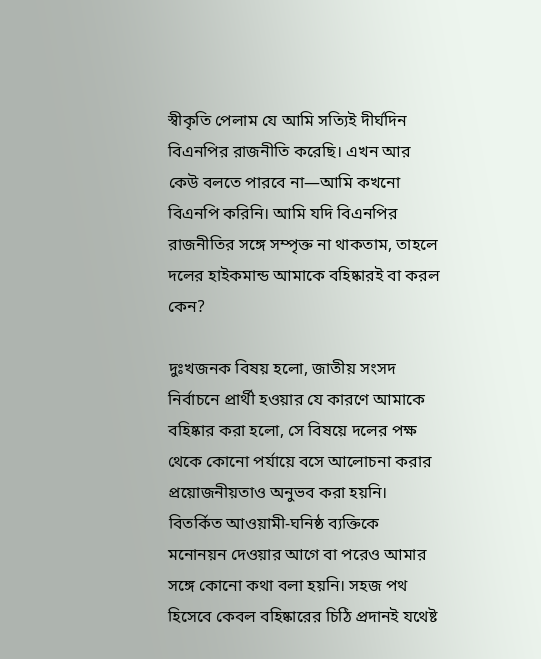স্বীকৃতি পেলাম যে আমি সত্যিই দীর্ঘদিন বিএনপির রাজনীতি করেছি। এখন আর কেউ বলতে পারবে না—আমি কখনো বিএনপি করিনি। আমি যদি বিএনপির রাজনীতির সঙ্গে সম্পৃক্ত না থাকতাম, তাহলে দলের হাইকমান্ড আমাকে বহিষ্কারই বা করল কেন?

দুঃখজনক বিষয় হলো, জাতীয় সংসদ নির্বাচনে প্রার্থী হওয়ার যে কারণে আমাকে বহিষ্কার করা হলো, সে বিষয়ে দলের পক্ষ থেকে কোনো পর্যায়ে বসে আলোচনা করার প্রয়োজনীয়তাও অনুভব করা হয়নি। বিতর্কিত আওয়ামী-ঘনিষ্ঠ ব্যক্তিকে মনোনয়ন দেওয়ার আগে বা পরেও আমার সঙ্গে কোনো কথা বলা হয়নি। সহজ পথ হিসেবে কেবল বহিষ্কারের চিঠি প্রদানই যথেষ্ট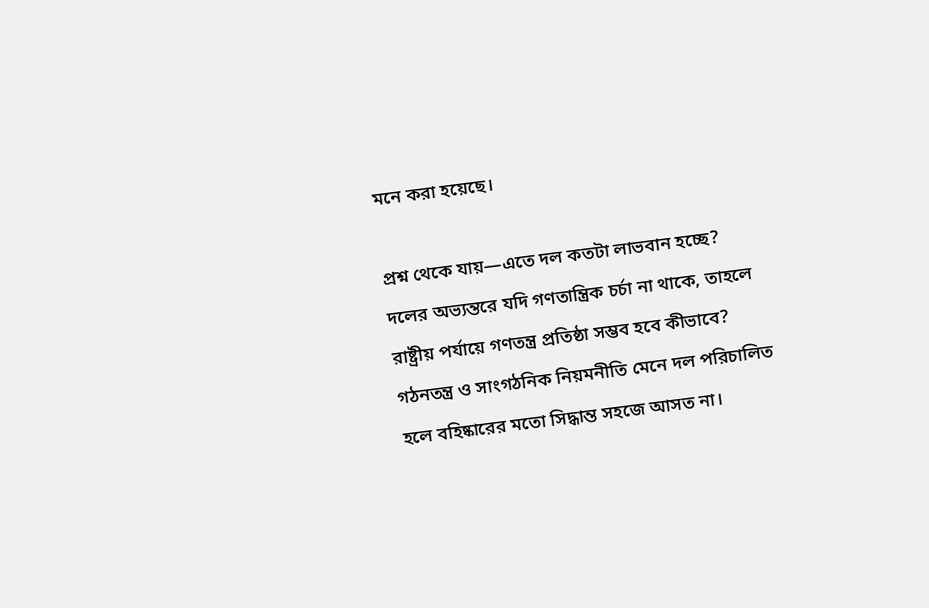মনে করা হয়েছে।

প্রশ্ন থেকে যায়—এতে দল কতটা লাভবান হচ্ছে?
দলের অভ্যন্তরে যদি গণতান্ত্রিক চর্চা না থাকে, তাহলে রাষ্ট্রীয় পর্যায়ে গণতন্ত্র প্রতিষ্ঠা সম্ভব হবে কীভাবে? গঠনতন্ত্র ও সাংগঠনিক নিয়মনীতি মেনে দল পরিচালিত হলে বহিষ্কারের মতো সিদ্ধান্ত সহজে আসত না।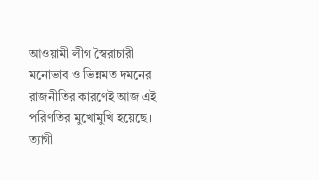আওয়ামী লীগ স্বৈরাচারী মনোভাব ও ভিন্নমত দমনের রাজনীতির কারণেই আজ এই পরিণতির মুখোমুখি হয়েছে। ত্যাগী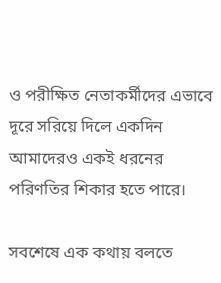ও পরীক্ষিত নেতাকর্মীদের এভাবে দূরে সরিয়ে দিলে একদিন আমাদেরও একই ধরনের পরিণতির শিকার হতে পারে।

সবশেষে এক কথায় বলতে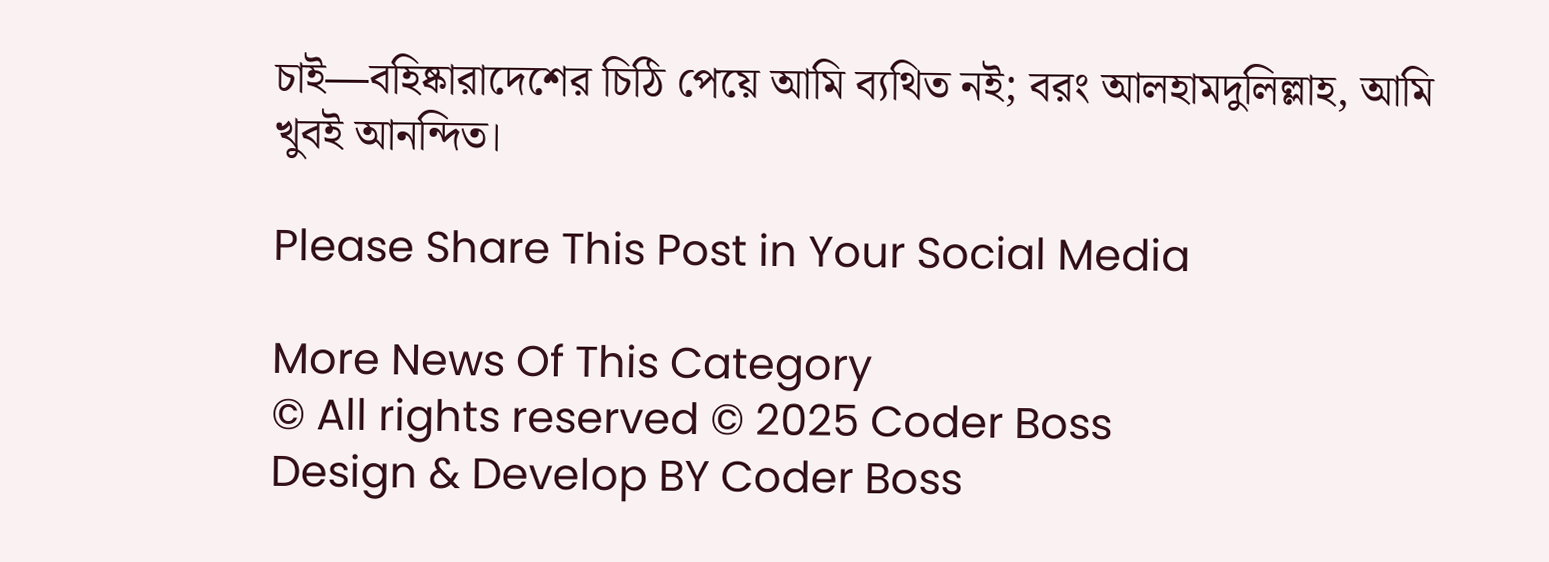চাই—বহিষ্কারাদেশের চিঠি পেয়ে আমি ব্যথিত নই; বরং আলহামদুলিল্লাহ, আমি খুবই আনন্দিত।

Please Share This Post in Your Social Media

More News Of This Category
© All rights reserved © 2025 Coder Boss
Design & Develop BY Coder Boss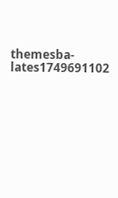themesba-lates1749691102